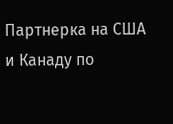Партнерка на США и Канаду по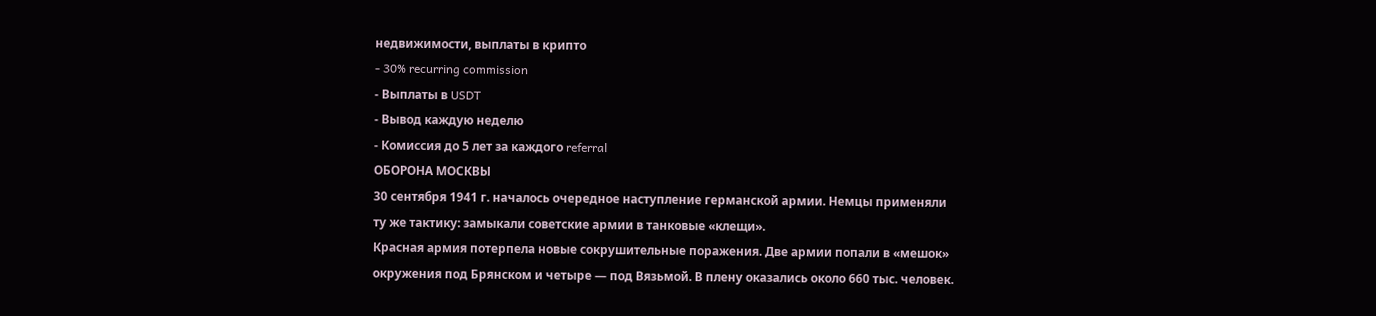недвижимости, выплаты в крипто
- 30% recurring commission
- Выплаты в USDT
- Вывод каждую неделю
- Комиссия до 5 лет за каждого referral
ОБОРОНА МОСКВЫ
30 сентября 1941 г. началось очередное наступление германской армии. Немцы применяли ту же тактику: замыкали советские армии в танковые «клещи».
Красная армия потерпела новые сокрушительные поражения. Две армии попали в «мешок» окружения под Брянском и четыре — под Вязьмой. В плену оказались около 660 тыс. человек.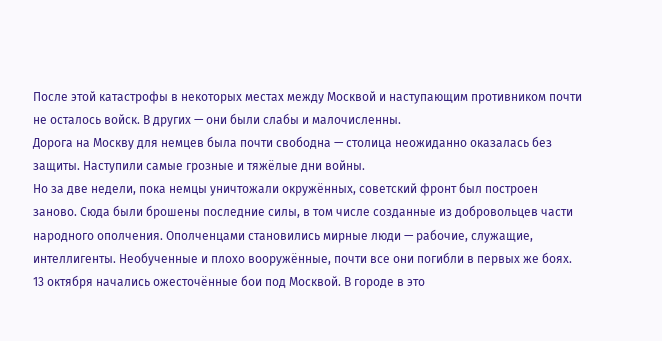После этой катастрофы в некоторых местах между Москвой и наступающим противником почти не осталось войск. В других — они были слабы и малочисленны.
Дорога на Москву для немцев была почти свободна — столица неожиданно оказалась без защиты. Наступили самые грозные и тяжёлые дни войны.
Но за две недели, пока немцы уничтожали окружённых, советский фронт был построен заново. Сюда были брошены последние силы, в том числе созданные из добровольцев части народного ополчения. Ополченцами становились мирные люди — рабочие, служащие, интеллигенты. Необученные и плохо вооружённые, почти все они погибли в первых же боях.
13 октября начались ожесточённые бои под Москвой. В городе в это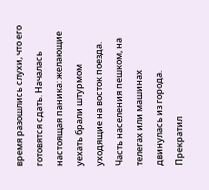время разошлись слухи, что его готовятся сдать. Началась настоящая паника: желающие уехать брали штурмом уходящие на восток поезда. Часть населения пешком, на телегах или машинах двинулась из города. Прекратил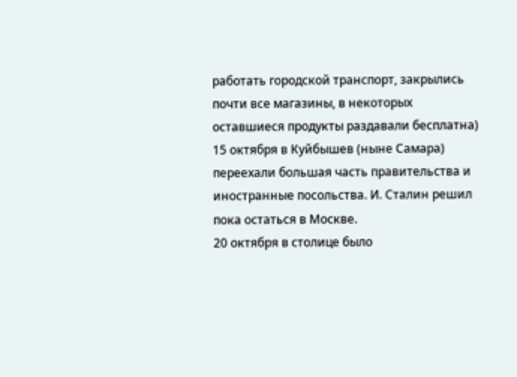работать городской транспорт, закрылись почти все магазины, в некоторых оставшиеся продукты раздавали бесплатна)
15 октября в Куйбышев (ныне Самара) переехали большая часть правительства и иностранные посольства. И. Сталин решил пока остаться в Москве.
20 октября в столице было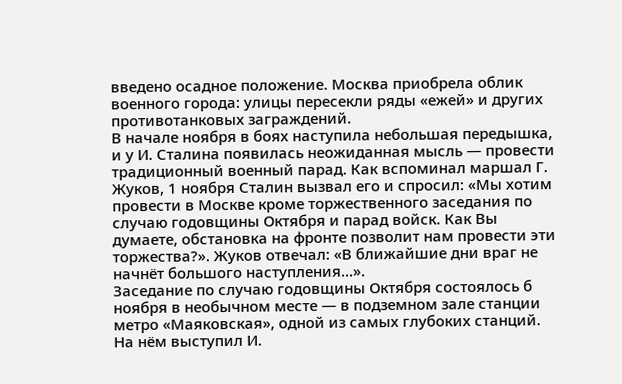введено осадное положение. Москва приобрела облик военного города: улицы пересекли ряды «ежей» и других противотанковых заграждений.
В начале ноября в боях наступила небольшая передышка, и у И. Сталина появилась неожиданная мысль — провести традиционный военный парад. Как вспоминал маршал Г. Жуков, 1 ноября Сталин вызвал его и спросил: «Мы хотим провести в Москве кроме торжественного заседания по случаю годовщины Октября и парад войск. Как Вы думаете, обстановка на фронте позволит нам провести эти торжества?». Жуков отвечал: «В ближайшие дни враг не начнёт большого наступления...».
Заседание по случаю годовщины Октября состоялось б ноября в необычном месте — в подземном зале станции метро «Маяковская», одной из самых глубоких станций. На нём выступил И.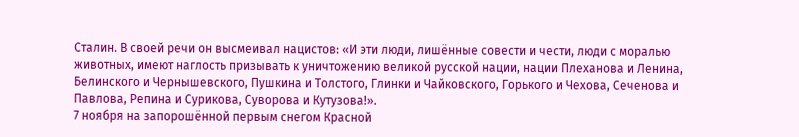Сталин. В своей речи он высмеивал нацистов: «И эти люди, лишённые совести и чести, люди с моралью животных, имеют наглость призывать к уничтожению великой русской нации, нации Плеханова и Ленина, Белинского и Чернышевского, Пушкина и Толстого, Глинки и Чайковского, Горького и Чехова, Сеченова и Павлова, Репина и Сурикова, Суворова и Кутузова!».
7 ноября на запорошённой первым снегом Красной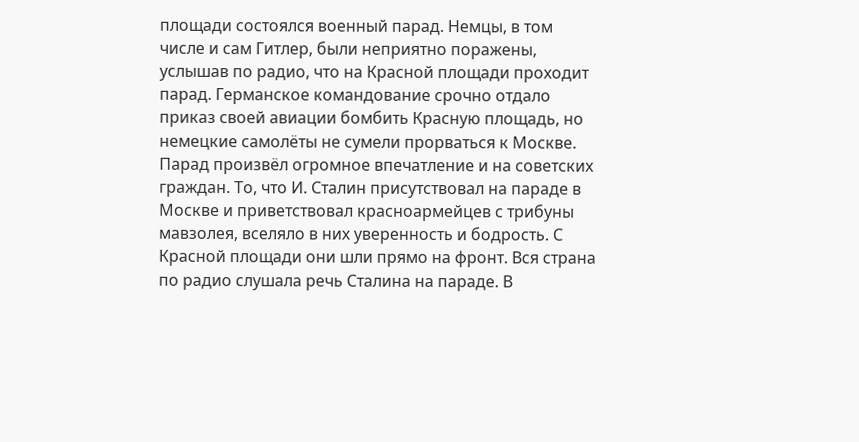площади состоялся военный парад. Немцы, в том числе и сам Гитлер, были неприятно поражены, услышав по радио, что на Красной площади проходит парад. Германское командование срочно отдало приказ своей авиации бомбить Красную площадь, но немецкие самолёты не сумели прорваться к Москве.
Парад произвёл огромное впечатление и на советских граждан. То, что И. Сталин присутствовал на параде в Москве и приветствовал красноармейцев с трибуны мавзолея, вселяло в них уверенность и бодрость. С Красной площади они шли прямо на фронт. Вся страна по радио слушала речь Сталина на параде. В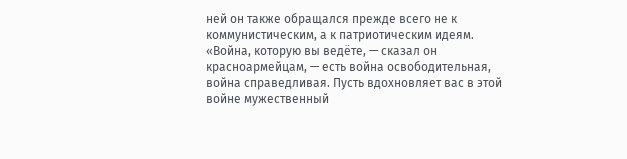ней он также обращался прежде всего не к коммунистическим, а к патриотическим идеям.
«Война, которую вы ведёте, — сказал он красноармейцам, — есть война освободительная, война справедливая. Пусть вдохновляет вас в этой войне мужественный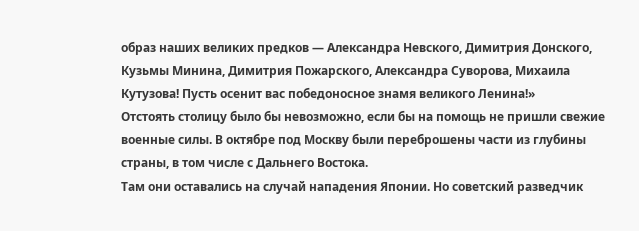образ наших великих предков — Александра Невского, Димитрия Донского, Кузьмы Минина, Димитрия Пожарского, Александра Суворова, Михаила Кутузова! Пусть осенит вас победоносное знамя великого Ленина!»
Отстоять столицу было бы невозможно, если бы на помощь не пришли свежие военные силы. В октябре под Москву были переброшены части из глубины страны, в том числе с Дальнего Востока.
Там они оставались на случай нападения Японии. Но советский разведчик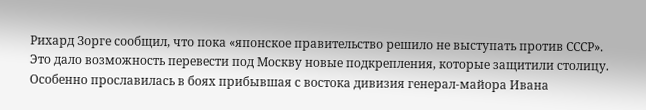Рихард Зорге сообщил, что пока «японское правительство решило не выступать против СССР». Это дало возможность перевести под Москву новые подкрепления, которые защитили столицу.
Особенно прославилась в боях прибывшая с востока дивизия генерал-майора Ивана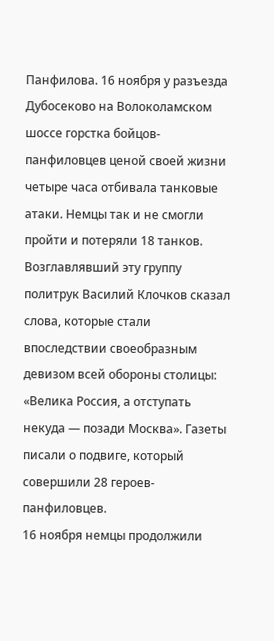Панфилова. 16 ноября у разъезда Дубосеково на Волоколамском шоссе горстка бойцов-панфиловцев ценой своей жизни четыре часа отбивала танковые атаки. Немцы так и не смогли пройти и потеряли 18 танков. Возглавлявший эту группу политрук Василий Клочков сказал слова, которые стали впоследствии своеобразным девизом всей обороны столицы: «Велика Россия, а отступать некуда — позади Москва». Газеты писали о подвиге, который совершили 28 героев-панфиловцев.
16 ноября немцы продолжили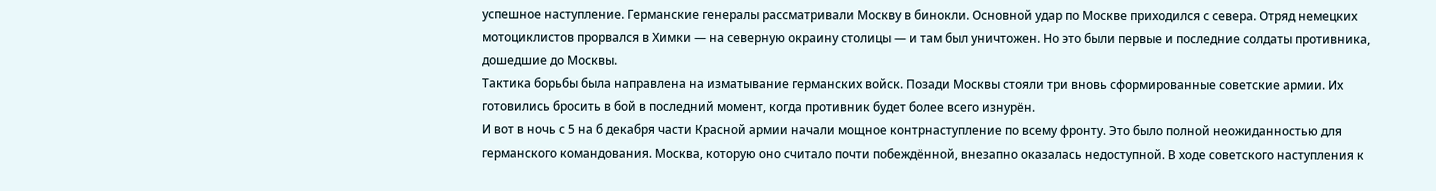успешное наступление. Германские генералы рассматривали Москву в бинокли. Основной удар по Москве приходился с севера. Отряд немецких мотоциклистов прорвался в Химки — на северную окраину столицы — и там был уничтожен. Но это были первые и последние солдаты противника, дошедшие до Москвы.
Тактика борьбы была направлена на изматывание германских войск. Позади Москвы стояли три вновь сформированные советские армии. Их готовились бросить в бой в последний момент, когда противник будет более всего изнурён.
И вот в ночь с 5 на б декабря части Красной армии начали мощное контрнаступление по всему фронту. Это было полной неожиданностью для германского командования. Москва, которую оно считало почти побеждённой, внезапно оказалась недоступной. В ходе советского наступления к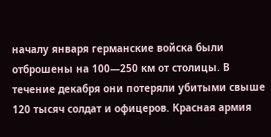началу января германские войска были отброшены на 100—250 км от столицы. В течение декабря они потеряли убитыми свыше 120 тысяч солдат и офицеров. Красная армия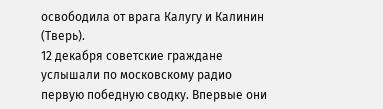освободила от врага Калугу и Калинин (Тверь).
12 декабря советские граждане услышали по московскому радио первую победную сводку. Впервые они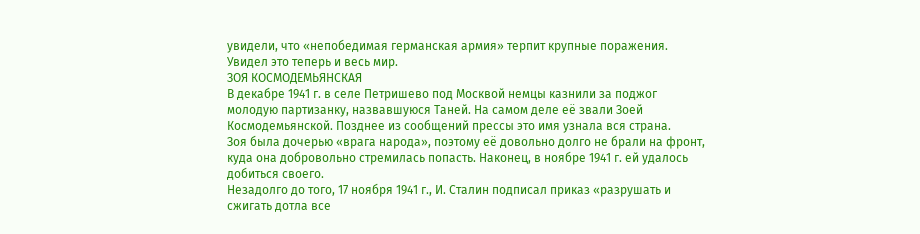увидели, что «непобедимая германская армия» терпит крупные поражения. Увидел это теперь и весь мир.
ЗОЯ КОСМОДЕМЬЯНСКАЯ
В декабре 1941 г. в селе Петришево под Москвой немцы казнили за поджог молодую партизанку, назвавшуюся Таней. На самом деле её звали Зоей Космодемьянской. Позднее из сообщений прессы это имя узнала вся страна.
Зоя была дочерью «врага народа», поэтому её довольно долго не брали на фронт, куда она добровольно стремилась попасть. Наконец, в ноябре 1941 г. ей удалось добиться своего.
Незадолго до того, 17 ноября 1941 г., И. Сталин подписал приказ «разрушать и сжигать дотла все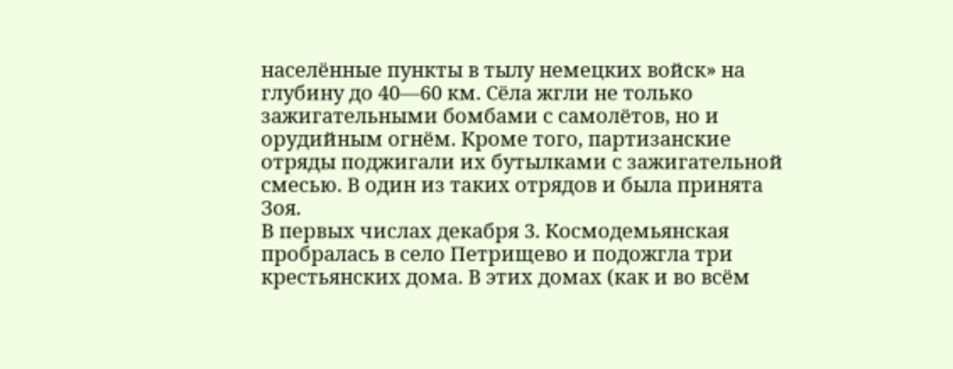населённые пункты в тылу немецких войск» на глубину до 40—60 км. Сёла жгли не только зажигательными бомбами с самолётов, но и орудийным огнём. Кроме того, партизанские отряды поджигали их бутылками с зажигательной смесью. В один из таких отрядов и была принята Зоя.
В первых числах декабря 3. Космодемьянская пробралась в село Петрищево и подожгла три крестьянских дома. В этих домах (как и во всём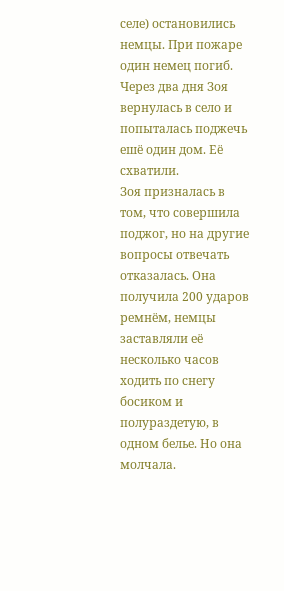селе) остановились немцы. При пожаре один немец погиб. Через два дня Зоя вернулась в село и попыталась поджечь ешё один дом. Её схватили.
Зоя призналась в том, что совершила поджог, но на другие вопросы отвечать отказалась. Она получила 200 ударов ремнём, немцы заставляли её несколько часов ходить по снегу босиком и полураздетую, в одном белье. Но она молчала.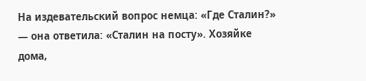На издевательский вопрос немца: «Где Сталин?» — она ответила: «Сталин на посту». Хозяйке дома,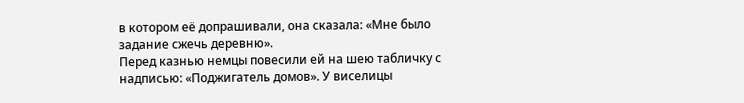в котором её допрашивали, она сказала: «Мне было задание сжечь деревню».
Перед казнью немцы повесили ей на шею табличку с надписью: «Поджигатель домов». У виселицы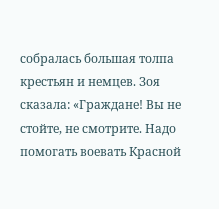собралась большая толпа крестьян и немцев. Зоя сказала: «Граждане! Вы не стойте, не смотрите. Надо помогать воевать Красной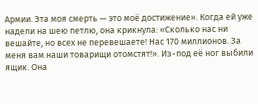Армии. Эта моя смерть — это моё достижение». Когда ей уже надели на шею петлю, она крикнула: «Сколько нас ни вешайте, но всех не перевешаете! Нас 170 миллионов. За меня вам наши товарищи отомстят!». Из-под её ног выбили ящик. Она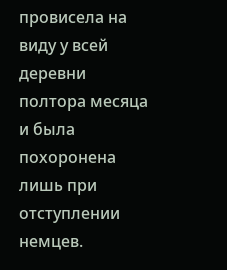провисела на виду у всей деревни полтора месяца и была похоронена лишь при отступлении немцев.